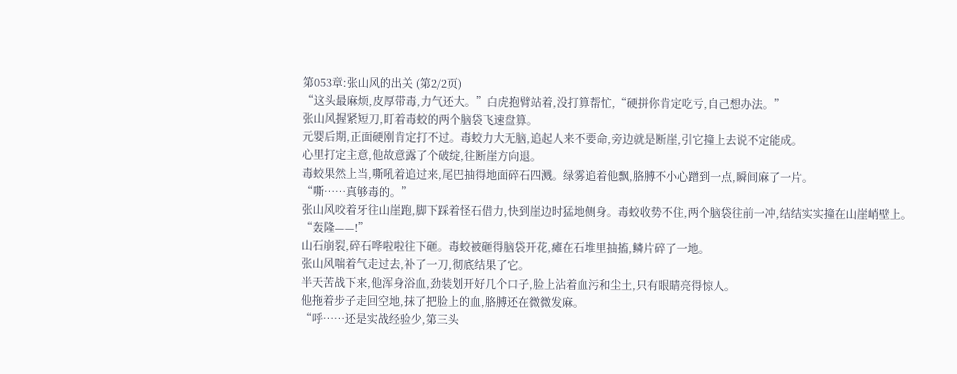第053章:张山风的出关 (第2/2页)
“这头最麻烦,皮厚带毒,力气还大。”白虎抱臂站着,没打算帮忙,“硬拼你肯定吃亏,自己想办法。”
张山风握紧短刀,盯着毒蛟的两个脑袋飞速盘算。
元婴后期,正面硬刚肯定打不过。毒蛟力大无脑,追起人来不要命,旁边就是断崖,引它撞上去说不定能成。
心里打定主意,他故意露了个破绽,往断崖方向退。
毒蛟果然上当,嘶吼着追过来,尾巴抽得地面碎石四溅。绿雾追着他飘,胳膊不小心蹭到一点,瞬间麻了一片。
“嘶……真够毒的。”
张山风咬着牙往山崖跑,脚下踩着怪石借力,快到崖边时猛地侧身。毒蛟收势不住,两个脑袋往前一冲,结结实实撞在山崖峭壁上。
“轰隆——!”
山石崩裂,碎石哗啦啦往下砸。毒蛟被砸得脑袋开花,瘫在石堆里抽搐,鳞片碎了一地。
张山风喘着气走过去,补了一刀,彻底结果了它。
半天苦战下来,他浑身浴血,劲装划开好几个口子,脸上沾着血污和尘土,只有眼睛亮得惊人。
他拖着步子走回空地,抹了把脸上的血,胳膊还在微微发麻。
“呼……还是实战经验少,第三头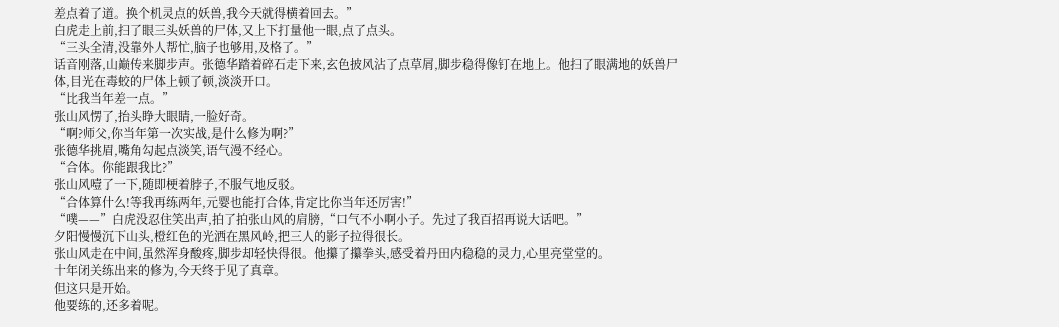差点着了道。换个机灵点的妖兽,我今天就得横着回去。”
白虎走上前,扫了眼三头妖兽的尸体,又上下打量他一眼,点了点头。
“三头全清,没靠外人帮忙,脑子也够用,及格了。”
话音刚落,山巅传来脚步声。张德华踏着碎石走下来,玄色披风沾了点草屑,脚步稳得像钉在地上。他扫了眼满地的妖兽尸体,目光在毒蛟的尸体上顿了顿,淡淡开口。
“比我当年差一点。”
张山风愣了,抬头睁大眼睛,一脸好奇。
“啊?师父,你当年第一次实战,是什么修为啊?”
张德华挑眉,嘴角勾起点淡笑,语气漫不经心。
“合体。你能跟我比?”
张山风噎了一下,随即梗着脖子,不服气地反驳。
“合体算什么!等我再练两年,元婴也能打合体,肯定比你当年还厉害!”
“噗——”白虎没忍住笑出声,拍了拍张山风的肩膀,“口气不小啊小子。先过了我百招再说大话吧。”
夕阳慢慢沉下山头,橙红色的光洒在黑风岭,把三人的影子拉得很长。
张山风走在中间,虽然浑身酸疼,脚步却轻快得很。他攥了攥拳头,感受着丹田内稳稳的灵力,心里亮堂堂的。
十年闭关练出来的修为,今天终于见了真章。
但这只是开始。
他要练的,还多着呢。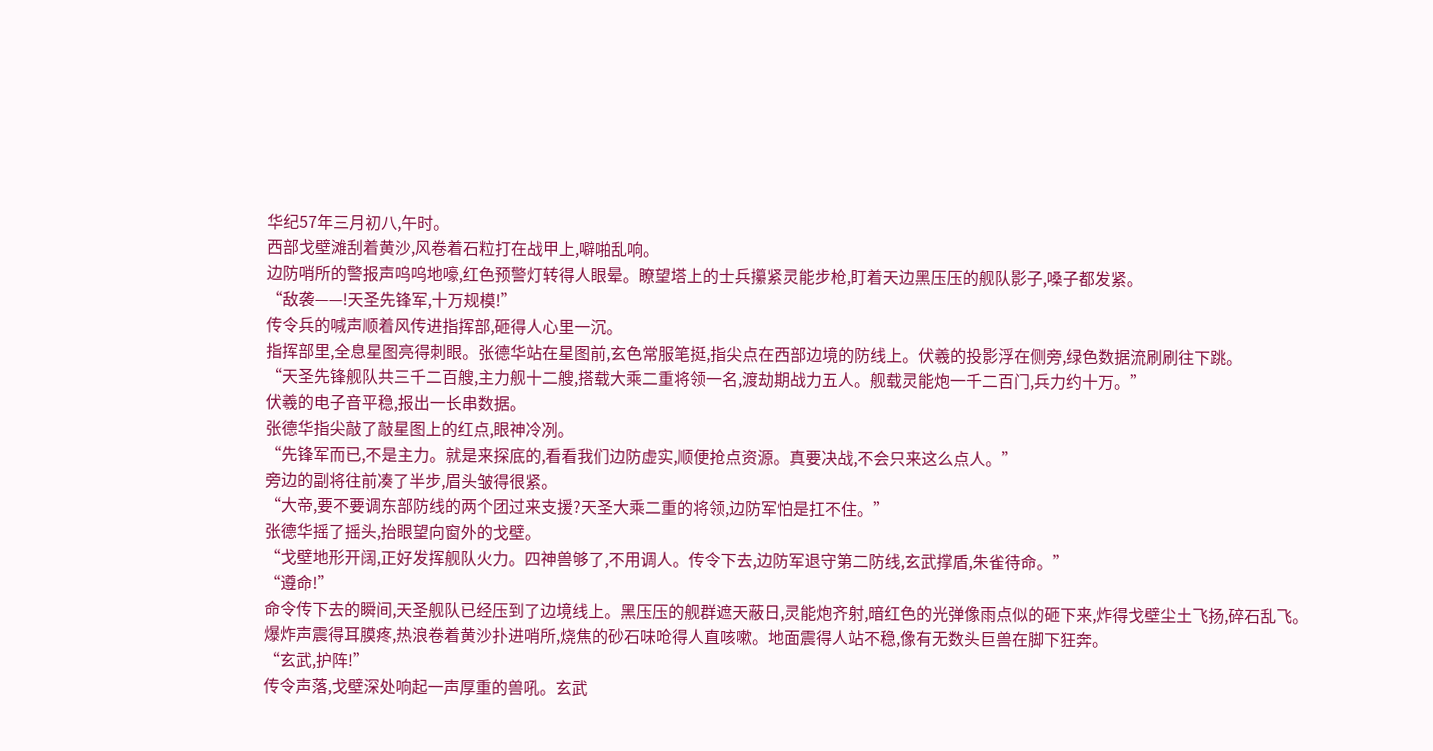华纪57年三月初八,午时。
西部戈壁滩刮着黄沙,风卷着石粒打在战甲上,噼啪乱响。
边防哨所的警报声呜呜地嚎,红色预警灯转得人眼晕。瞭望塔上的士兵攥紧灵能步枪,盯着天边黑压压的舰队影子,嗓子都发紧。
“敌袭——!天圣先锋军,十万规模!”
传令兵的喊声顺着风传进指挥部,砸得人心里一沉。
指挥部里,全息星图亮得刺眼。张德华站在星图前,玄色常服笔挺,指尖点在西部边境的防线上。伏羲的投影浮在侧旁,绿色数据流刷刷往下跳。
“天圣先锋舰队共三千二百艘,主力舰十二艘,搭载大乘二重将领一名,渡劫期战力五人。舰载灵能炮一千二百门,兵力约十万。”
伏羲的电子音平稳,报出一长串数据。
张德华指尖敲了敲星图上的红点,眼神冷冽。
“先锋军而已,不是主力。就是来探底的,看看我们边防虚实,顺便抢点资源。真要决战,不会只来这么点人。”
旁边的副将往前凑了半步,眉头皱得很紧。
“大帝,要不要调东部防线的两个团过来支援?天圣大乘二重的将领,边防军怕是扛不住。”
张德华摇了摇头,抬眼望向窗外的戈壁。
“戈壁地形开阔,正好发挥舰队火力。四神兽够了,不用调人。传令下去,边防军退守第二防线,玄武撑盾,朱雀待命。”
“遵命!”
命令传下去的瞬间,天圣舰队已经压到了边境线上。黑压压的舰群遮天蔽日,灵能炮齐射,暗红色的光弹像雨点似的砸下来,炸得戈壁尘土飞扬,碎石乱飞。
爆炸声震得耳膜疼,热浪卷着黄沙扑进哨所,烧焦的砂石味呛得人直咳嗽。地面震得人站不稳,像有无数头巨兽在脚下狂奔。
“玄武,护阵!”
传令声落,戈壁深处响起一声厚重的兽吼。玄武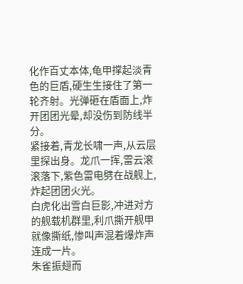化作百丈本体,龟甲撑起淡青色的巨盾,硬生生接住了第一轮齐射。光弹砸在盾面上,炸开团团光晕,却没伤到防线半分。
紧接着,青龙长啸一声,从云层里探出身。龙爪一挥,雷云滚滚落下,紫色雷电劈在战舰上,炸起团团火光。
白虎化出雪白巨影,冲进对方的舰载机群里,利爪撕开舰甲就像撕纸,惨叫声混着爆炸声连成一片。
朱雀振翅而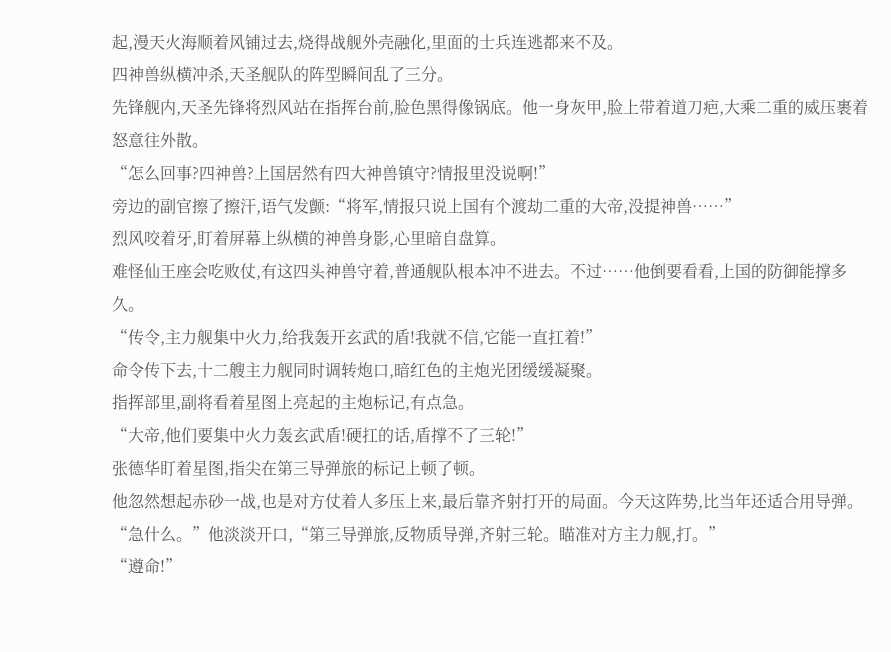起,漫天火海顺着风铺过去,烧得战舰外壳融化,里面的士兵连逃都来不及。
四神兽纵横冲杀,天圣舰队的阵型瞬间乱了三分。
先锋舰内,天圣先锋将烈风站在指挥台前,脸色黑得像锅底。他一身灰甲,脸上带着道刀疤,大乘二重的威压裹着怒意往外散。
“怎么回事?四神兽?上国居然有四大神兽镇守?情报里没说啊!”
旁边的副官擦了擦汗,语气发颤:“将军,情报只说上国有个渡劫二重的大帝,没提神兽……”
烈风咬着牙,盯着屏幕上纵横的神兽身影,心里暗自盘算。
难怪仙王座会吃败仗,有这四头神兽守着,普通舰队根本冲不进去。不过……他倒要看看,上国的防御能撑多久。
“传令,主力舰集中火力,给我轰开玄武的盾!我就不信,它能一直扛着!”
命令传下去,十二艘主力舰同时调转炮口,暗红色的主炮光团缓缓凝聚。
指挥部里,副将看着星图上亮起的主炮标记,有点急。
“大帝,他们要集中火力轰玄武盾!硬扛的话,盾撑不了三轮!”
张德华盯着星图,指尖在第三导弹旅的标记上顿了顿。
他忽然想起赤砂一战,也是对方仗着人多压上来,最后靠齐射打开的局面。今天这阵势,比当年还适合用导弹。
“急什么。”他淡淡开口,“第三导弹旅,反物质导弹,齐射三轮。瞄准对方主力舰,打。”
“遵命!”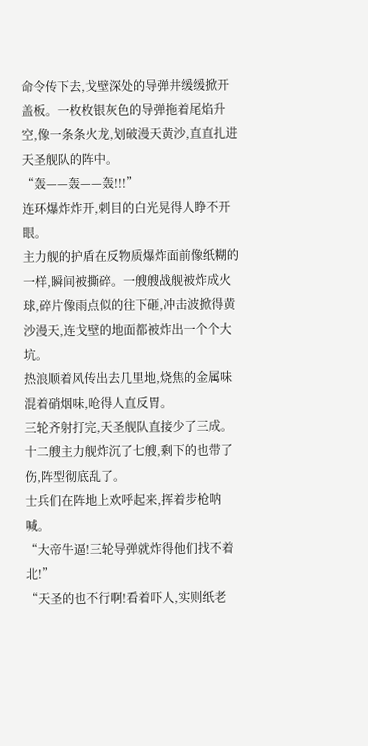命令传下去,戈壁深处的导弹井缓缓掀开盖板。一枚枚银灰色的导弹拖着尾焰升空,像一条条火龙,划破漫天黄沙,直直扎进天圣舰队的阵中。
“轰——轰——轰!!!”
连环爆炸炸开,刺目的白光晃得人睁不开眼。
主力舰的护盾在反物质爆炸面前像纸糊的一样,瞬间被撕碎。一艘艘战舰被炸成火球,碎片像雨点似的往下砸,冲击波掀得黄沙漫天,连戈壁的地面都被炸出一个个大坑。
热浪顺着风传出去几里地,烧焦的金属味混着硝烟味,呛得人直反胃。
三轮齐射打完,天圣舰队直接少了三成。十二艘主力舰炸沉了七艘,剩下的也带了伤,阵型彻底乱了。
士兵们在阵地上欢呼起来,挥着步枪呐喊。
“大帝牛逼!三轮导弹就炸得他们找不着北!”
“天圣的也不行啊!看着吓人,实则纸老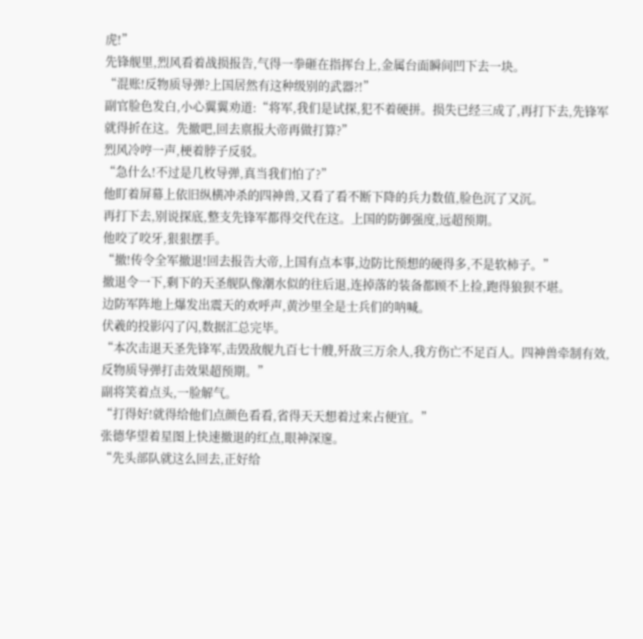虎!”
先锋舰里,烈风看着战损报告,气得一拳砸在指挥台上,金属台面瞬间凹下去一块。
“混账!反物质导弹?上国居然有这种级别的武器?!”
副官脸色发白,小心翼翼劝道:“将军,我们是试探,犯不着硬拼。损失已经三成了,再打下去,先锋军就得折在这。先撤吧,回去禀报大帝再做打算?”
烈风冷哼一声,梗着脖子反驳。
“急什么!不过是几枚导弹,真当我们怕了?”
他盯着屏幕上依旧纵横冲杀的四神兽,又看了看不断下降的兵力数值,脸色沉了又沉。
再打下去,别说探底,整支先锋军都得交代在这。上国的防御强度,远超预期。
他咬了咬牙,狠狠摆手。
“撤!传令全军撤退!回去报告大帝,上国有点本事,边防比预想的硬得多,不是软柿子。”
撤退令一下,剩下的天圣舰队像潮水似的往后退,连掉落的装备都顾不上捡,跑得狼狈不堪。
边防军阵地上爆发出震天的欢呼声,黄沙里全是士兵们的呐喊。
伏羲的投影闪了闪,数据汇总完毕。
“本次击退天圣先锋军,击毁敌舰九百七十艘,歼敌三万余人,我方伤亡不足百人。四神兽牵制有效,反物质导弹打击效果超预期。”
副将笑着点头,一脸解气。
“打得好!就得给他们点颜色看看,省得天天想着过来占便宜。”
张德华望着星图上快速撤退的红点,眼神深邃。
“先头部队就这么回去,正好给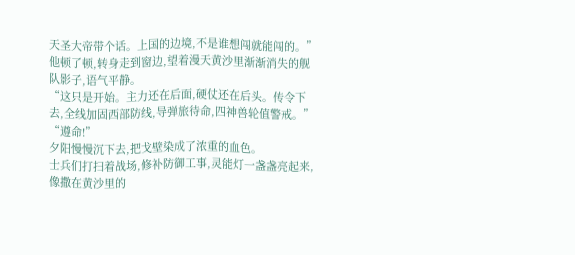天圣大帝带个话。上国的边境,不是谁想闯就能闯的。”
他顿了顿,转身走到窗边,望着漫天黄沙里渐渐消失的舰队影子,语气平静。
“这只是开始。主力还在后面,硬仗还在后头。传令下去,全线加固西部防线,导弹旅待命,四神兽轮值警戒。”
“遵命!”
夕阳慢慢沉下去,把戈壁染成了浓重的血色。
士兵们打扫着战场,修补防御工事,灵能灯一盏盏亮起来,像撒在黄沙里的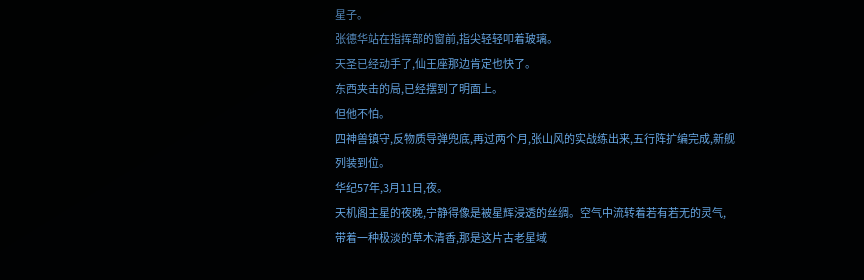星子。
张德华站在指挥部的窗前,指尖轻轻叩着玻璃。
天圣已经动手了,仙王座那边肯定也快了。
东西夹击的局,已经摆到了明面上。
但他不怕。
四神兽镇守,反物质导弹兜底,再过两个月,张山风的实战练出来,五行阵扩编完成,新舰列装到位。
华纪57年,3月11日,夜。
天机阁主星的夜晚,宁静得像是被星辉浸透的丝绸。空气中流转着若有若无的灵气,带着一种极淡的草木清香,那是这片古老星域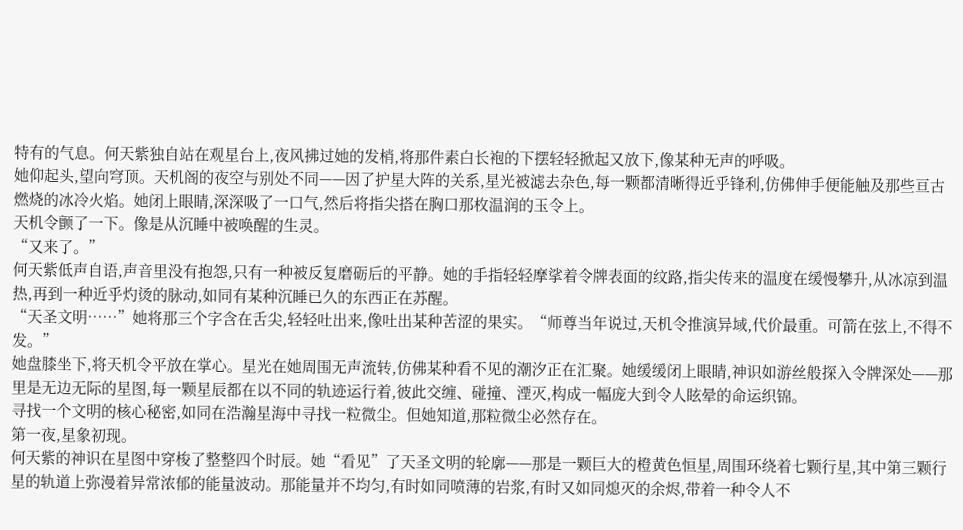特有的气息。何天紫独自站在观星台上,夜风拂过她的发梢,将那件素白长袍的下摆轻轻掀起又放下,像某种无声的呼吸。
她仰起头,望向穹顶。天机阁的夜空与别处不同——因了护星大阵的关系,星光被滤去杂色,每一颗都清晰得近乎锋利,仿佛伸手便能触及那些亘古燃烧的冰冷火焰。她闭上眼睛,深深吸了一口气,然后将指尖搭在胸口那枚温润的玉令上。
天机令颤了一下。像是从沉睡中被唤醒的生灵。
“又来了。”
何天紫低声自语,声音里没有抱怨,只有一种被反复磨砺后的平静。她的手指轻轻摩挲着令牌表面的纹路,指尖传来的温度在缓慢攀升,从冰凉到温热,再到一种近乎灼烫的脉动,如同有某种沉睡已久的东西正在苏醒。
“天圣文明……”她将那三个字含在舌尖,轻轻吐出来,像吐出某种苦涩的果实。“师尊当年说过,天机令推演异域,代价最重。可箭在弦上,不得不发。”
她盘膝坐下,将天机令平放在掌心。星光在她周围无声流转,仿佛某种看不见的潮汐正在汇聚。她缓缓闭上眼睛,神识如游丝般探入令牌深处——那里是无边无际的星图,每一颗星辰都在以不同的轨迹运行着,彼此交缠、碰撞、湮灭,构成一幅庞大到令人眩晕的命运织锦。
寻找一个文明的核心秘密,如同在浩瀚星海中寻找一粒微尘。但她知道,那粒微尘必然存在。
第一夜,星象初现。
何天紫的神识在星图中穿梭了整整四个时辰。她“看见”了天圣文明的轮廓——那是一颗巨大的橙黄色恒星,周围环绕着七颗行星,其中第三颗行星的轨道上弥漫着异常浓郁的能量波动。那能量并不均匀,有时如同喷薄的岩浆,有时又如同熄灭的余烬,带着一种令人不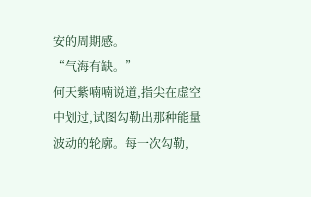安的周期感。
“气海有缺。”
何天紫喃喃说道,指尖在虚空中划过,试图勾勒出那种能量波动的轮廓。每一次勾勒,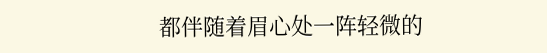都伴随着眉心处一阵轻微的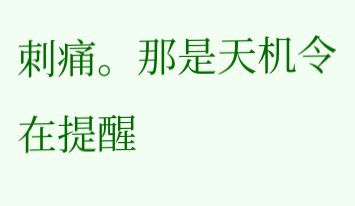刺痛。那是天机令在提醒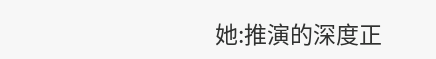她:推演的深度正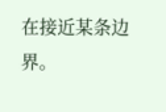在接近某条边界。